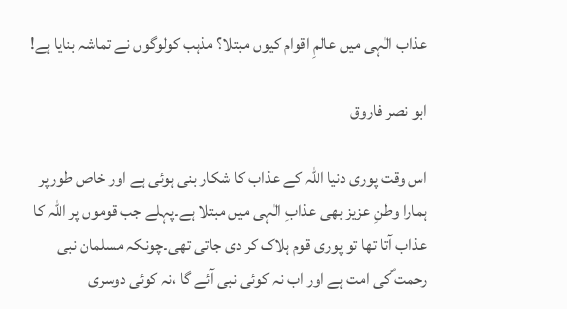عذاب الٰہی میں عالمِ اقوام کیوں مبتلا؟ مذہب کولوگوں نے تماشہ بنایا ہے!

ابو نصر فاروق

اس وقت پوری دنیا اللہ کے عذاب کا شکار بنی ہوئی ہے اور خاص طورپر ہمارا وطنِ عزیز بھی عذابِ الٰہی میں مبتلا ہے۔پہلے جب قوموں پر اللہ کا عذاب آتا تھا تو پوری قوم ہلاک کر دی جاتی تھی۔چونکہ مسلمان نبی رحمت ؐکی امت ہے اور اب نہ کوئی نبی آئے گا ،نہ کوئی دوسری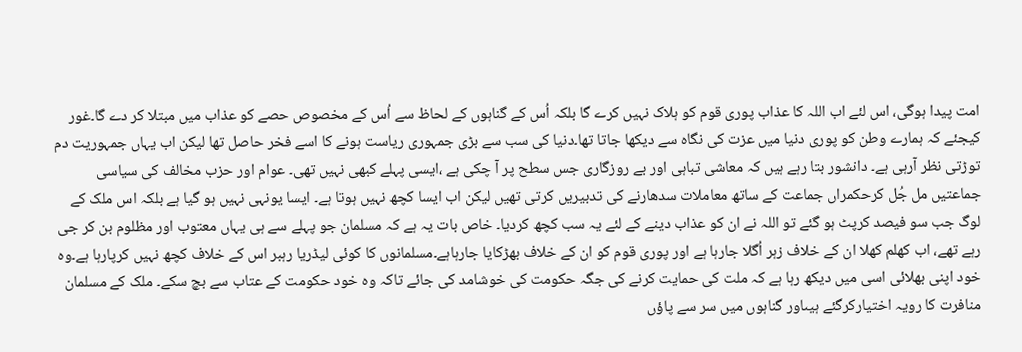امت پیدا ہوگی، اس لئے اب اللہ کا عذاب پوری قوم کو ہلاک نہیں کرے گا بلکہ اُس کے گناہوں کے لحاظ سے اُس کے مخصوص حصے کو عذاب میں مبتلا کر دے گا۔غور کیجئے کہ ہمارے وطن کو پوری دنیا میں عزت کی نگاہ سے دیکھا جاتا تھا۔دنیا کی سب سے بڑی جمہوری ریاست ہونے کا اسے فخر حاصل تھا لیکن اب یہاں جمہوریت دم توڑتی نظر آرہی ہے۔ دانشور بتا رہے ہیں کہ معاشی تباہی اور بے روزگاری جس سطح پر آ چکی ہے ،ایسی پہلے کبھی نہیں تھی۔ عوام اور حزب مخالف کی سیاسی جماعتیں مل جُل کرحکمراں جماعت کے ساتھ معاملات سدھارنے کی تدبیریں کرتی تھیں لیکن اب ایسا کچھ نہیں ہوتا ہے۔ ایسا یونہی نہیں ہو گیا ہے بلکہ اس ملک کے لوگ جب سو فیصد کرپٹ ہو گئے تو اللہ نے ان کو عذاب دینے کے لئے یہ سب کچھ کردیا۔ خاص بات یہ ہے کہ مسلمان جو پہلے سے ہی یہاں معتوب اور مظلوم بن کر جی رہے تھے، اب کھلم کھلا ان کے خلاف زہر اُگلا جارہا ہے اور پوری قوم کو ان کے خلاف بھڑکایا جارہاہے۔مسلمانوں کا کوئی لیڈریا رہبر اس کے خلاف کچھ نہیں کرپارہا ہے۔وہ خود اپنی بھلائی اسی میں دیکھ رہا ہے کہ ملت کی حمایت کرنے کی جگہ حکومت کی خوشامد کی جائے تاکہ وہ خود حکومت کے عتاب سے بچ سکے۔ ملک کے مسلمان منافرت کا رویہ اختیارکرگئے ہیںاور گناہوں میں سر سے پاؤں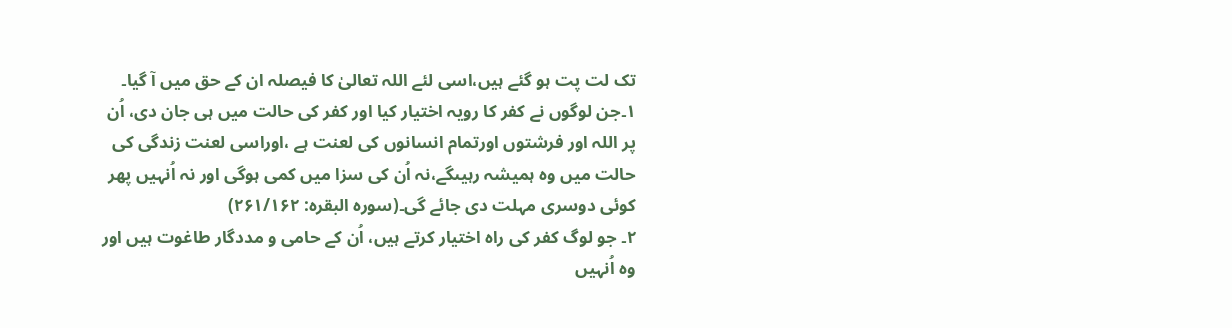تک لت پت ہو گئے ہیں،اسی لئے اللہ تعالیٰ کا فیصلہ ان کے حق میں آ گیا۔
۱۔جن لوگوں نے کفر کا رویہ اختیار کیا اور کفر کی حالت میں ہی جان دی، اُن پر اللہ اور فرشتوں اورتمام انسانوں کی لعنت ہے ،اوراسی لعنت زندگی کی حالت میں وہ ہمیشہ رہیںگے،نہ اُن کی سزا میں کمی ہوگی اور نہ اُنہیں پھر کوئی دوسری مہلت دی جائے گی۔(سورہ البقرہ: ۲۶۱/۱۶۲)
۲۔ جو لوگ کفر کی راہ اختیار کرتے ہیں، اُن کے حامی و مددگار طاغوت ہیں اور وہ اُنہیں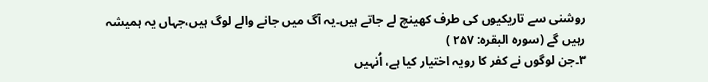روشنی سے تاریکیوں کی طرف کھینچ لے جاتے ہیں۔یہ آگ میں جانے والے لوگ ہیں،جہاں یہ ہمیشہ رہیں گے (سورہ البقرہ: ۲۵۷ )
۳۔جن لوگوں نے کفر کا رویہ اختیار کیا ہے، اُنہیں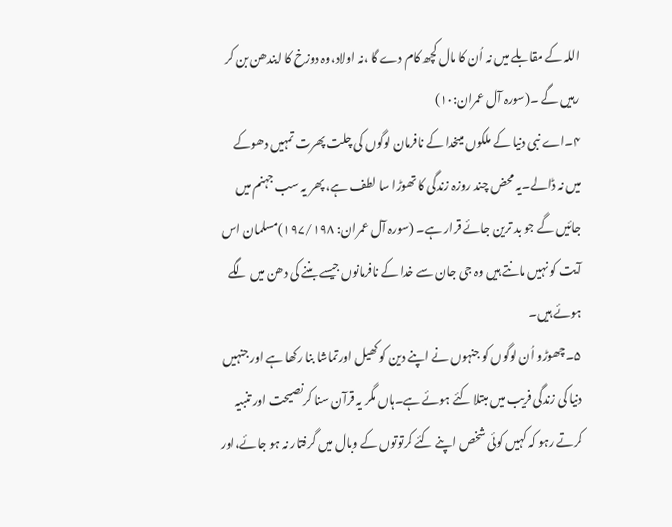اللہ کے مقابلے میں نہ اُن کا مال کچھ کام دے گا ،نہ اولاد،وہ دوزخ کا ایندھن بن کر رہیں گے ۔(سورہ آل عمران:۱۰)
۴۔اے نبی دنیا کے ملکوں میںخدا کے نافرمان لوگوں کی چلت پھرت تمہیں دھوکے میں نہ ڈالے۔یہ محض چند روزہ زندگی کا تھوڑا سا لطف ہے، پھر یہ سب جہنم میں جائیں گے جو بد ترین جائے قرار ہے۔ (سورہ آل عمران: ۱۹۷/۱۹۸)مسلمان اس آیت کو نہیں مانتے ہیں وہ جی جان سے خدا کے نافرمانوں جیسے بننے کی دھن میں لگے ہوئے ہیں۔
۵۔چھوڑو اُن لوگوں کو جنہوں نے اپنے دین کو کھیل اورتماشا بنا رکھا ہے اور جنہیں دنیا کی زندگی فریب میں مبتلا کئے ہوئے ہے۔ہاں مگر یہ قرآن سنا کرنصیحت اور تنبیہ کرتے رہو کہ کہیں کوئی شخص اپنے کئے کرتوتوں کے وبال میں گرفتار نہ ہو جائے،اور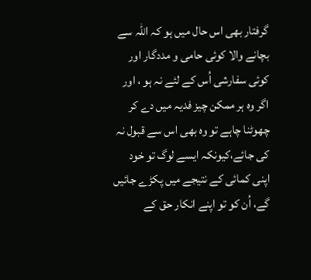گرفتار بھی اس حال میں ہو کہ اللہ سے بچانے والا کوئی حامی و مددگار اور کوئی سفارشی اُس کے لئے نہ ہو ، اور اگر وہ ہر ممکن چیز فدیہ میں دے کر چھوٹنا چاہے تو وہ بھی اس سے قبول نہ کی جائے،کیونکہ ایسے لوگ تو خود اپنی کمائی کے نتیجے میں پکڑے جائیں گے، اُن کو تو اپنے انکار حق کے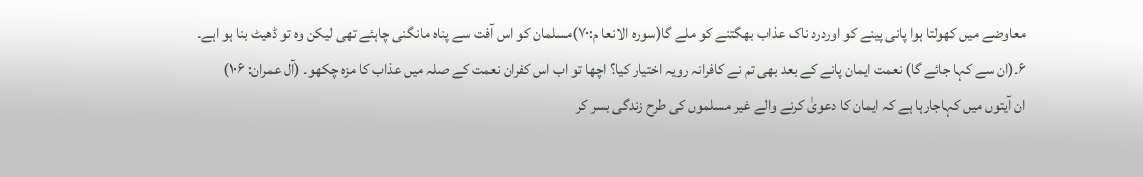معاوضے میں کھولتا ہوا پانی پینے کو اوردرد ناک عذاب بھگتنے کو ملے گا(سورہ الانعا م:۷۰)مسلمان کو اس آفت سے پناہ مانگنی چاہئے تھی لیکن وہ تو ڈھیٹ بنا ہو اہے۔
۶۔(ان سے کہا جائے گا) نعمت ایمان پانے کے بعد بھی تم نے کافرانہ رویہ اختیار کیا؟ اچھا تو اب اس کفران نعمت کے صلہ میں عذاب کا مزہ چکھو۔ (آل عمران: ۱۰۶)
ان آیتوں میں کہاجارہا ہے کہ ایمان کا دعویٰ کرنے والے غیر مسلموں کی طرح زندگی بسر کر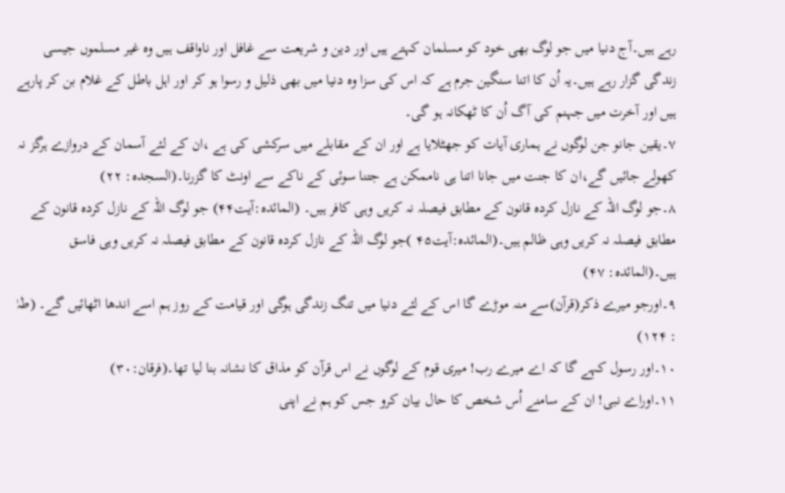رہے ہیں۔آج دنیا میں جو لوگ بھی خود کو مسلمان کہتے ہیں اور دین و شریعت سے غافل اور ناواقف ہیں وہ غیر مسلموں جیسی زندگی گزار رہے ہیں۔یہ اُن کا اتنا سنگین جرم ہے کہ اس کی سزا وہ دنیا میں بھی ذلیل و رسوا ہو کر اور اہل باطل کے غلام بن کر پارہے ہیں اور آخرت میں جہنم کی آگ اُن کا ٹھکانہ ہو گی۔
۷۔یقین جانو جن لوگوں نے ہماری آیات کو جھٹلایا ہے اور ان کے مقابلے میں سرکشی کی ہے ،ان کے لئے آسمان کے دروازے ہرگز نہ کھولے جائیں گے،ان کا جنت میں جانا اتنا ہی ناممکن ہے جتنا سوئی کے ناکے سے اونٹ کا گزرنا۔(السجدہ: ۲۲)
۸۔جو لوگ اللہ کے نازل کردہ قانون کے مطابق فیصلہ نہ کریں وہی کافر ہیں۔ (المائدہ:آیت۴۴) جو لوگ اللہ کے نازل کردہ قانون کے مطابق فیصلہ نہ کریں وہی ظالم ہیں۔(المائدہ:آیت۴۵ )جو لوگ اللہ کے نازل کردہ قانون کے مطابق فیصلہ نہ کریں وہی فاسق ہیں۔(المائدہ: ۴۷)
۹۔اورجو میرے ذکر(قرآن)سے منہ موڑے گا اس کے لئے دنیا میں تنگ زندگی ہوگی اور قیامت کے روز ہم اسے اندھا اٹھائیں گے۔ (طٰہٰ : ۱۲۴)
۱۰۔اور رسول کہے گا کہ اے میرے رب! میری قوم کے لوگوں نے اس قرآن کو مذاق کا نشانہ بنا لیا تھا۔(فرقان:۳۰)
۱۱۔اوراے نبی! ان کے سامنے اُس شخص کا حال بیان کرو جس کو ہم نے اپنی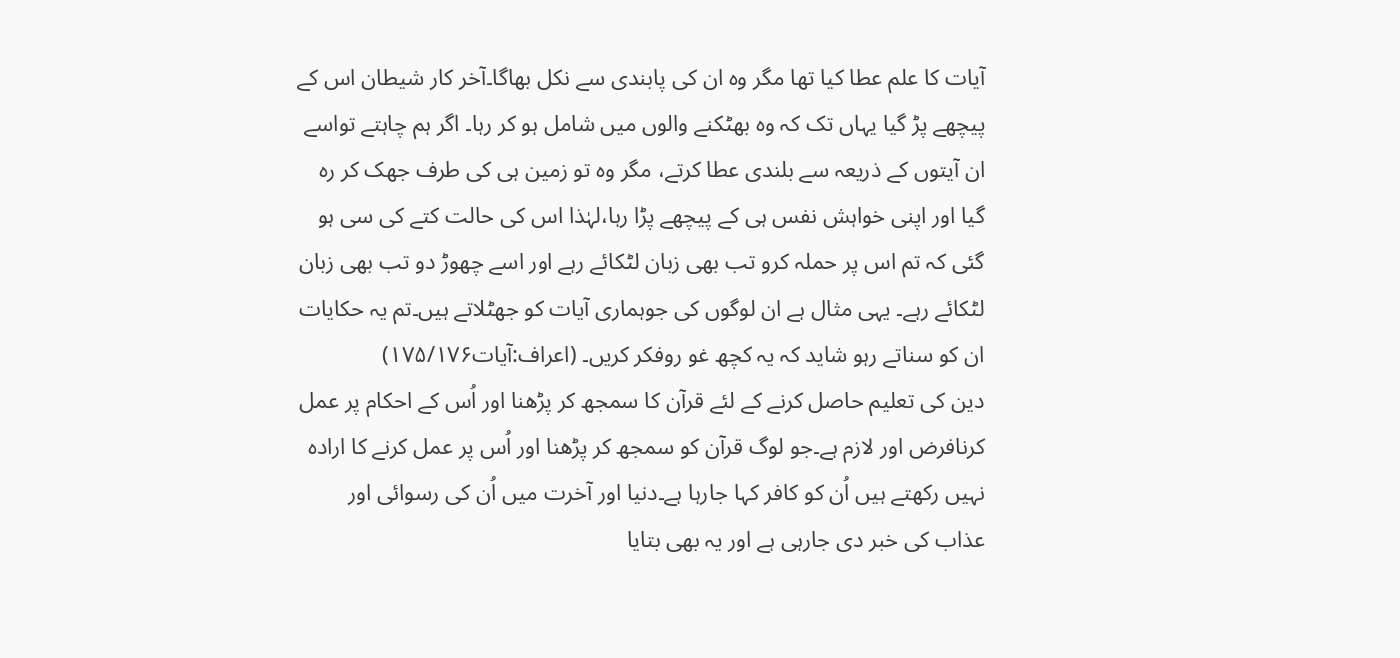آیات کا علم عطا کیا تھا مگر وہ ان کی پابندی سے نکل بھاگا۔آخر کار شیطان اس کے پیچھے پڑ گیا یہاں تک کہ وہ بھٹکنے والوں میں شامل ہو کر رہا۔ اگر ہم چاہتے تواسے ان آیتوں کے ذریعہ سے بلندی عطا کرتے، مگر وہ تو زمین ہی کی طرف جھک کر رہ گیا اور اپنی خواہش نفس ہی کے پیچھے پڑا رہا،لہٰذا اس کی حالت کتے کی سی ہو گئی کہ تم اس پر حملہ کرو تب بھی زبان لٹکائے رہے اور اسے چھوڑ دو تب بھی زبان لٹکائے رہے۔ یہی مثال ہے ان لوگوں کی جوہماری آیات کو جھٹلاتے ہیں۔تم یہ حکایات ان کو سناتے رہو شاید کہ یہ کچھ غو روفکر کریں۔ (اعراف:آیات۱۷۵/۱۷۶)
دین کی تعلیم حاصل کرنے کے لئے قرآن کا سمجھ کر پڑھنا اور اُس کے احکام پر عمل کرنافرض اور لازم ہے۔جو لوگ قرآن کو سمجھ کر پڑھنا اور اُس پر عمل کرنے کا ارادہ نہیں رکھتے ہیں اُن کو کافر کہا جارہا ہے۔دنیا اور آخرت میں اُن کی رسوائی اور عذاب کی خبر دی جارہی ہے اور یہ بھی بتایا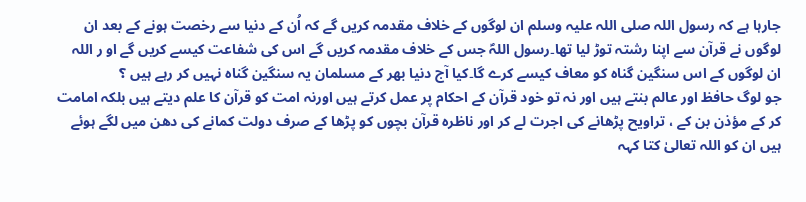جارہا ہے کہ رسول اللہ صلی اللہ علیہ وسلم ان لوگوں کے خلاف مقدمہ کریں گے کہ اُن کے دنیا سے رخصت ہونے کے بعد ان لوگوں نے قرآن سے اپنا رشتہ توڑ لیا تھا۔رسول اللہؐ جس کے خلاف مقدمہ کریں گے اس کی شفاعت کیسے کریں گے او ر اللہ ان لوگوں کے اس سنگین گناہ کو معاف کیسے کرے گا۔کیا آج دنیا بھر کے مسلمان یہ سنگین گناہ نہیں کر رہے ہیں ؟
جو لوگ حافظ اور عالم بنتے ہیں اور نہ تو خود قرآن کے احکام پر عمل کرتے ہیں اورنہ امت کو قرآن کا علم دیتے ہیں بلکہ امامت کر کے مؤذن بن کے ، تراویح پڑھانے کی اجرت لے کر اور ناظرہ قرآن بچوں کو پڑھا کے صرف دولت کمانے کی دھن میں لگے ہوئے ہیں ان کو اللہ تعالیٰ کتا کہہ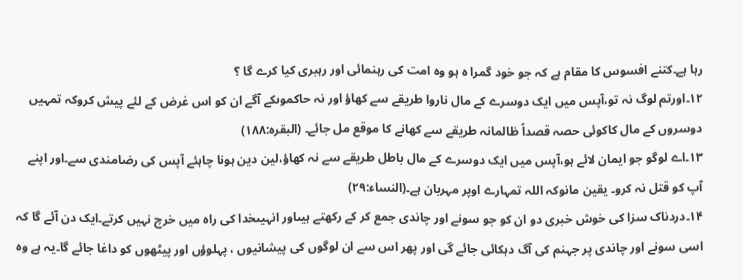رہا ہے۔کتنے افسوس کا مقام ہے کہ جو خود گمرا ہ ہو وہ امت کی رہنمائی اور رہبری کیا کرے گا ؟
۱۲۔اورتم لوگ نہ تو،آپس میں ایک دوسرے کے مال ناروا طریقے سے کھاؤ اور نہ حاکموںکے آگے ان کو اس غرض کے لئے پیش کروکہ تمہیں دوسروں کے مال کاکوئی حصہ قصداً ظالمانہ طریقے سے کھانے کا موقع مل جائے۔ (البقرہ:۱۸۸)
۱۳۔اے لوگو جو ایمان لائے ہو،آپس میں ایک دوسرے کے مال باطل طریقے سے نہ کھاؤ،لین دین ہونا چاہئے آپس کی رضامندی سے۔اور اپنے آپ کو قتل نہ کرو۔ یقین مانوکہ اللہ تمہارے اوپر مہربان ہے۔(النساء:۲۹)
۱۴۔دردناک سزا کی خوش خبری دو ان کو جو سونے اور چاندی جمع کر کے رکھتے ہیںاور انہیںخدا کی راہ میں خرچ نہیں کرتے۔ایک دن آئے گا کہ اسی سونے اور چاندی پر جہنم کی آگ دہکائی جائے گی اور پھر اس سے ان لوگوں کی پیشانیوں ، پہلوؤں اور پیٹھوں کو داغا جائے گا۔یہ ہے وہ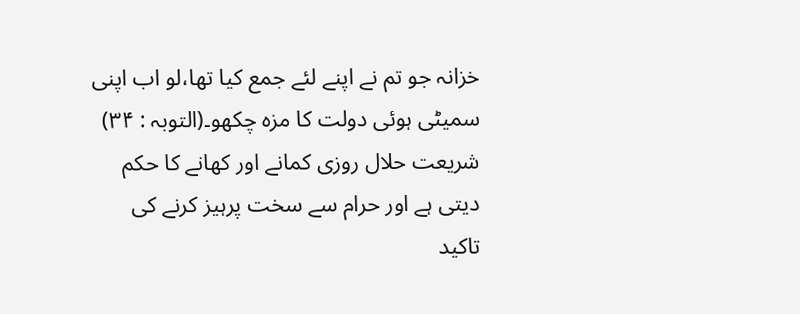خزانہ جو تم نے اپنے لئے جمع کیا تھا،لو اب اپنی سمیٹی ہوئی دولت کا مزہ چکھو۔(التوبہ : ۳۴)
شریعت حلال روزی کمانے اور کھانے کا حکم دیتی ہے اور حرام سے سخت پرہیز کرنے کی تاکید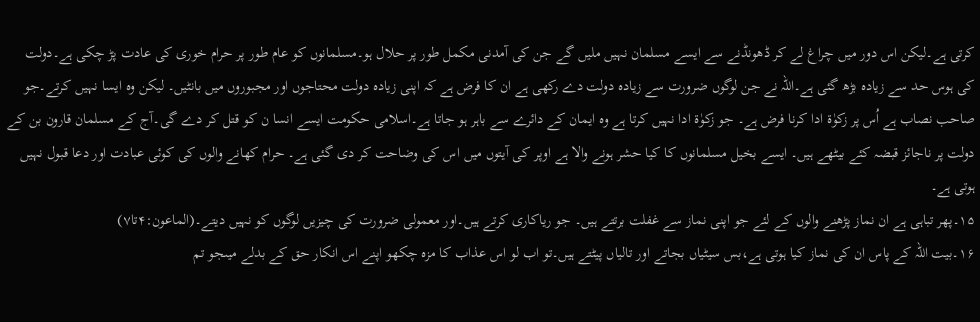کرتی ہے۔لیکن اس دور میں چراغ لے کر ڈھونڈنے سے ایسے مسلمان نہیں ملیں گے جن کی آمدنی مکمل طور پر حلال ہو۔مسلمانوں کو عام طور پر حرام خوری کی عادت پڑ چکی ہے۔دولت کی ہوس حد سے زیادہ بڑھ گئی ہے۔اللہ نے جن لوگوں ضرورت سے زیادہ دولت دے رکھی ہے ان کا فرض ہے کہ اپنی زیادہ دولت محتاجوں اور مجبوروں میں بانٹیں۔ لیکن وہ ایسا نہیں کرتے۔جو صاحب نصاب ہے اُس پر زکوٰۃ ادا کرنا فرض ہے۔ جو زکوٰۃ ادا نہیں کرتا ہے وہ ایمان کے دائرے سے باہر ہو جاتا ہے۔اسلامی حکومت ایسے انسا ن کو قتل کر دے گی۔آج کے مسلمان قارون بن کے دولت پر ناجائز قبضہ کئے بیٹھے ہیں۔ ایسے بخیل مسلمانوں کا کیا حشر ہونے والا ہے اوپر کی آیتوں میں اس کی وضاحت کر دی گئی ہے۔ حرام کھانے والوں کی کوئی عبادت اور دعا قبول نہیں ہوتی ہے۔
۱۵۔پھر تباہی ہے ان نماز پڑھنے والوں کے لئے جو اپنی نماز سے غفلت برتتے ہیں۔ جو ریاکاری کرتے ہیں۔اور معمولی ضرورت کی چیزیں لوگوں کو نہیں دیتے۔(الماعون:۴تا۷)
۱۶۔بیت اللہ کے پاس ان کی نماز کیا ہوتی ہے،بس سیٹیاں بجاتے اور تالیاں پیٹتے ہیں۔تو اب لو اس عذاب کا مزہ چکھو اپنے اس انکار حق کے بدلے میںجو تم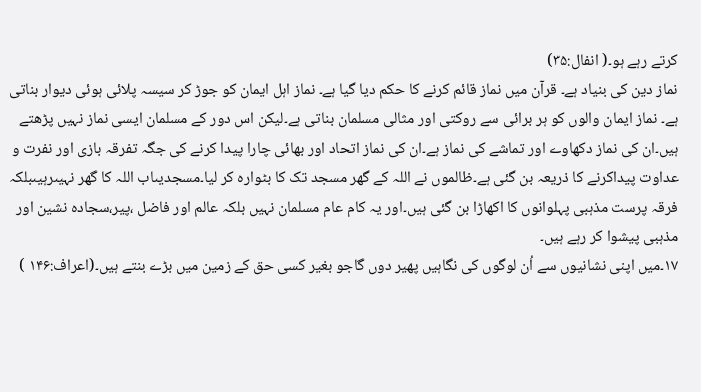کرتے رہے ہو۔( انفال:۳۵)
نماز دین کی بنیاد ہے۔ قرآن میں نماز قائم کرنے کا حکم دیا گیا ہے۔ نماز اہل ایمان کو جوڑ کر سیسہ پلائی ہوئی دیوار بناتی ہے۔ نماز ایمان والوں کو ہر برائی سے روکتی اور مثالی مسلمان بناتی ہے۔لیکن اس دور کے مسلمان ایسی نماز نہیں پڑھتے ہیں۔ان کی نماز دکھاوے اور تماشے کی نماز ہے۔ان کی نماز اتحاد اور بھائی چارا پیدا کرنے کی جگہ تفرقہ بازی اور نفرت و عداوت پیداکرنے کا ذریعہ بن گئی ہے۔ظالموں نے اللہ کے گھر مسجد تک کا بٹوارہ کر لیا۔مسجدیںاب اللہ کا گھر نہیںرہیںبلکہ فرقہ پرست مذہبی پہلوانوں کا اکھاڑا بن گئی ہیں۔اور یہ کام عام مسلمان نہیں بلکہ عالم اور فاضل ،پیر،سجادہ نشین اور مذہبی پیشوا کر رہے ہیں۔
۱۷۔میں اپنی نشانیوں سے اُن لوگوں کی نگاہیں پھیر دوں گاجو بغیر کسی حق کے زمین میں بڑے بنتے ہیں۔(اعراف:۱۴۶ )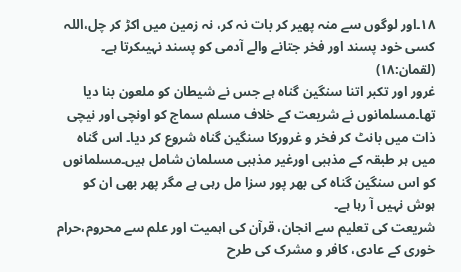۱۸۔اور لوگوں سے منہ پھیر کر بات نہ کر، نہ زمین میں اکڑ کر چل،اللہ کسی خود پسند اور فخر جتانے والے آدمی کو پسند نہیںکرتا ہے۔ (لقمان:۱۸)
غرور اور تکبر اتنا سنگین گناہ ہے جس نے شیطان کو ملعون بنا دیا تھا۔مسلمانوں نے شریعت کے خلاف مسلم سماج کو اونچی اور نیچی ذات میں بانٹ کر فخر و غرورکا سنگین گناہ شروع کر دیا۔ اس گناہ میں ہر طبقہ کے مذہبی اورغیر مذہبی مسلمان شامل ہیں۔مسلمانوں کو اس سنگین گناہ کی بھر پور سزا مل رہی ہے مگر پھر بھی ان کو ہوش نہیں آ رہا ہے۔
شریعت کی تعلیم سے انجان، قرآن کی اہمیت اور علم سے محروم،حرام خوری کے عادی، کافر و مشرک کی طرح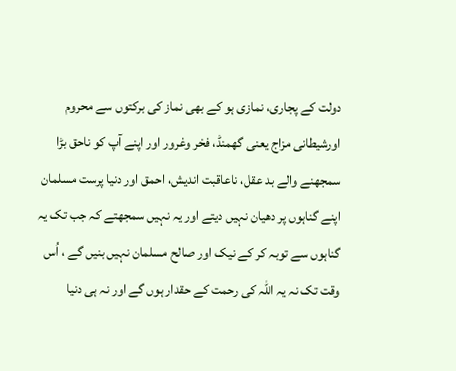دولت کے پجاری، نمازی ہو کے بھی نماز کی برکتوں سے محروم اورشیطانی مزاج یعنی گھمنڈ، فخر وغرور اور اپنے آپ کو ناحق بڑا سمجھنے والے بد عقل، ناعاقبت اندیش، احمق اور دنیا پرست مسلمان اپنے گناہوں پر دھیان نہیں دیتے اور یہ نہیں سمجھتے کہ جب تک یہ گناہوں سے توبہ کر کے نیک اور صالح مسلمان نہیں بنیں گے ، اُس وقت تک نہ یہ اللہ کی رحمت کے حقدار ہوں گے اور نہ ہی دنیا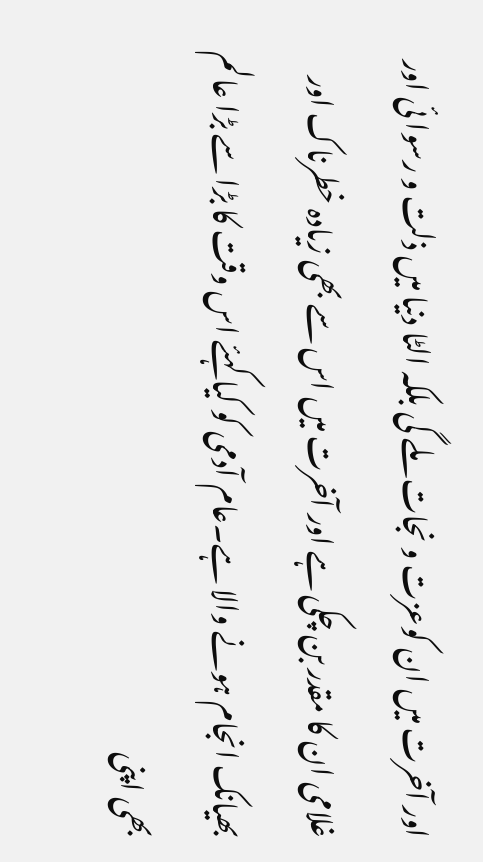اور آخرت میں ان کوعزت و نجات ملے گی بلکہ الٹا دنیا میں ذلت و رسوا ئی اور غلامی ان کا مقدر بن چکی ہے اور آخرت میں اس سے بھی زیادہ خطرناک اور بھیانک انجام ہونے والا ہے۔عام آدمی کو کیا کہئے اس وقت کا بڑا سے بڑا عالم بھی اپنی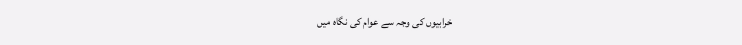خرابیوں کی وجہ سے عوام کی نگاہ میں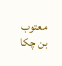معتوب بن چکا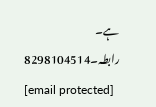ہے۔
رابطہ۔8298104514
[email protected]